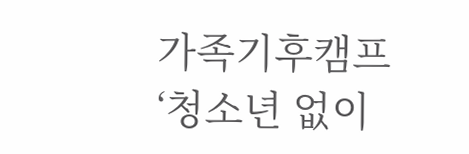가족기후캠프 ‘청소년 없이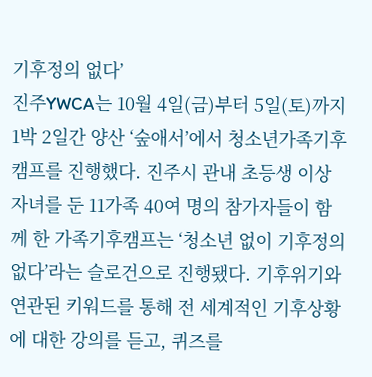기후정의 없다’
진주YWCA는 10월 4일(금)부터 5일(토)까지 1박 2일간 양산 ‘숲애서’에서 청소년가족기후캠프를 진행했다. 진주시 관내 초등생 이상 자녀를 둔 11가족 40여 명의 참가자들이 함께 한 가족기후캠프는 ‘청소년 없이 기후정의 없다’라는 슬로건으로 진행됐다. 기후위기와 연관된 키워드를 통해 전 세계적인 기후상황에 대한 강의를 듣고, 퀴즈를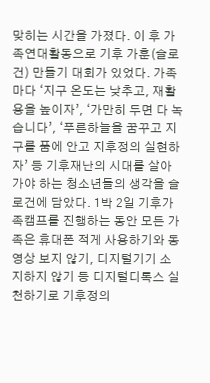맞히는 시간을 가졌다. 이 후 가족연대활동으로 기후 가훈(슬로건) 만들기 대회가 있었다. 가족마다 ‘지구 온도는 낮추고, 재활용을 높이자’, ‘가만히 두면 다 녹습니다’, ‘푸른하늘을 꿈꾸고 지구를 품에 안고 지후정의 실현하자’ 등 기후재난의 시대를 살아가야 하는 청소년들의 생각을 슬로건에 담았다. 1박 2일 기후가족캠프를 진행하는 동안 모든 가족은 휴대폰 적게 사용하기와 동영상 보지 않기, 디지털기기 소지하지 않기 등 디지털디톡스 실천하기로 기후정의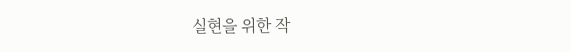실현을 위한 작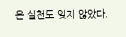은 실천도 잊지 않았다.